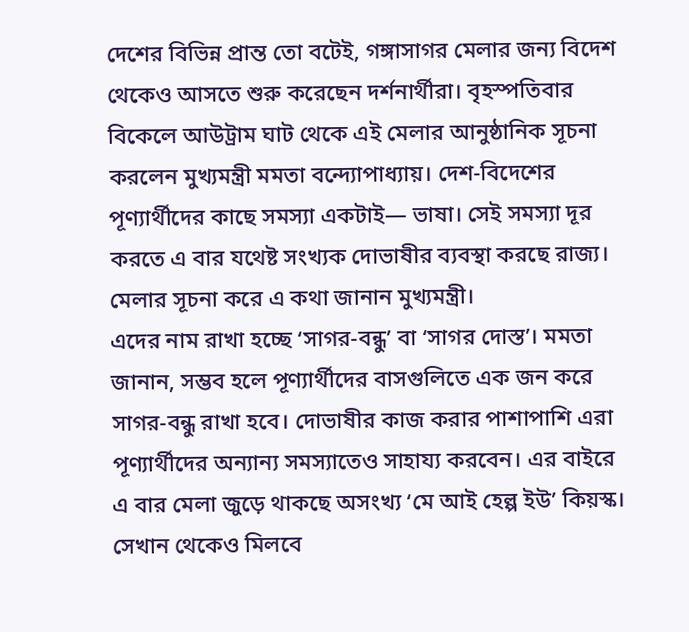দেশের বিভিন্ন প্রান্ত তো বটেই, গঙ্গাসাগর মেলার জন্য বিদেশ থেকেও আসতে শুরু করেছেন দর্শনার্থীরা। বৃহস্পতিবার বিকেলে আউট্রাম ঘাট থেকে এই মেলার আনুষ্ঠানিক সূচনা করলেন মুখ্যমন্ত্রী মমতা বন্দ্যোপাধ্যায়। দেশ-বিদেশের পূণ্যার্থীদের কাছে সমস্যা একটাই— ভাষা। সেই সমস্যা দূর করতে এ বার যথেষ্ট সংখ্যক দোভাষীর ব্যবস্থা করছে রাজ্য। মেলার সূচনা করে এ কথা জানান মুখ্যমন্ত্রী।
এদের নাম রাখা হচ্ছে ‘সাগর-বন্ধু’ বা ‘সাগর দোস্ত’। মমতা জানান, সম্ভব হলে পূণ্যার্থীদের বাসগুলিতে এক জন করে সাগর-বন্ধু রাখা হবে। দোভাষীর কাজ করার পাশাপাশি এরা পূণ্যার্থীদের অন্যান্য সমস্যাতেও সাহায্য করবেন। এর বাইরে এ বার মেলা জুড়ে থাকছে অসংখ্য ‘মে আই হেল্প ইউ’ কিয়স্ক। সেখান থেকেও মিলবে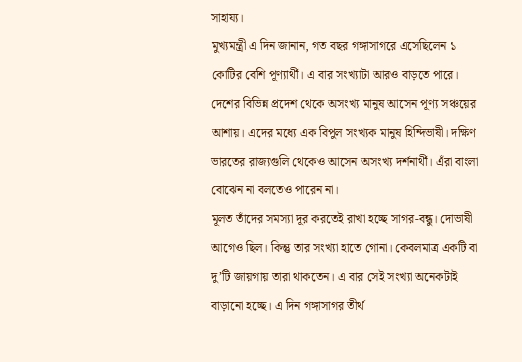সাহায্য।
মুখ্যমন্ত্রী এ দিন জানান, গত বছর গঙ্গাসাগরে এসেছিলেন ১ কোটির বেশি পূণ্যার্থী। এ বার সংখ্যাটা আরও বাড়তে পারে। দেশের বিভিন্ন প্রদেশ থেকে অসংখ্য মানুষ আসেন পূণ্য সঞ্চয়ের আশায়। এদের মধ্যে এক বিপুল সংখ্যক মানুষ হিন্দিভাষী। দক্ষিণ ভারতের রাজ্যগুলি থেকেও আসেন অসংখ্য দর্শনার্থী। এঁরা বাংলা বোঝেন না বলতেও পারেন না।
মূলত তাঁদের সমস্যা দূর করতেই রাখা হচ্ছে সাগর-বন্ধু। দোভাষী আগেও ছিল। কিন্তু তার সংখ্যা হাতে গোনা। কেবলমাত্র একটি বা দু’টি জায়গায় তারা থাকতেন। এ বার সেই সংখ্যা অনেকটাই বাড়ানো হচ্ছে। এ দিন গঙ্গাসাগর তীর্থ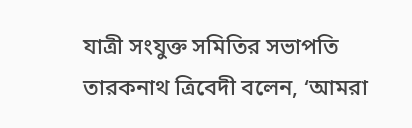যাত্রী সংযুক্ত সমিতির সভাপতি তারকনাথ ত্রিবেদী বলেন, ‘আমরা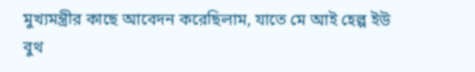মুখ্যমন্ত্রীর কাছে আবেদন করেছিলাম, যাতে মে আই হেল্প ইউ বুথ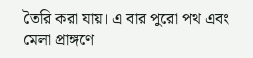তৈরি করা যায়। এ বার পুরো পথ এবং মেলা প্রাঙ্গণে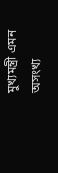মুখ্যমন্ত্রী এমন অসংখ্য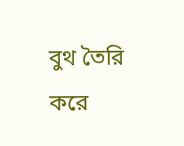বুথ তৈরি করে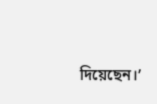দিয়েছেন।’